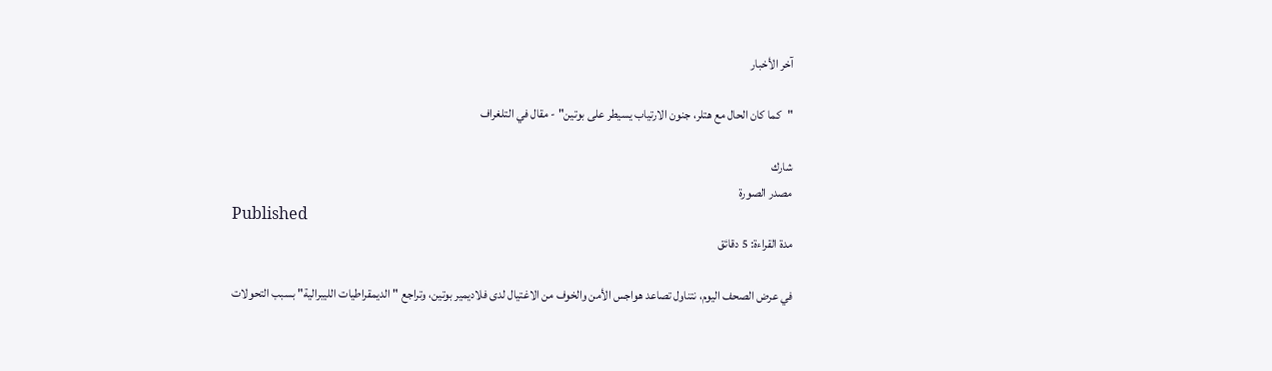آخر الأخبار

"كما كان الحال مع هتلر، جنون الارتياب يسيطر على بوتين" - مقال في التلغراف

شارك
مصدر الصورة
Published
مدة القراءة: 5 دقائق

في عرض الصحف اليوم، نتناول تصاعد هواجس الأمن والخوف من الاغتيال لدى فلاديمير بوتين، وتراجع "الديمقراطيات الليبرالية" بسبب التحولات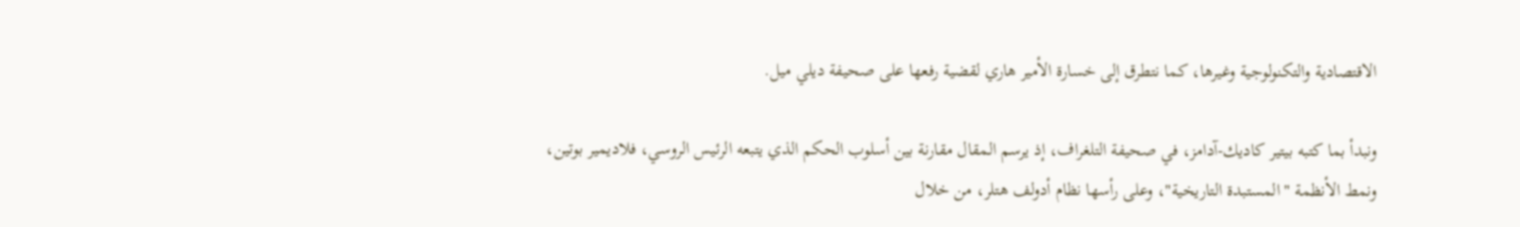الاقتصادية والتكنولوجية وغيرها، كما نتطرق إلى خسارة الأمير هاري لقضية رفعها على صحيفة ديلي ميل.

ونبدأ بما كتبه بيتير كاديك-آدامز، في صحيفة التلغراف، إذ يرسم المقال مقارنة بين أسلوب الحكم الذي يتبعه الرئيس الروسي، فلاديمير بوتين، ونمط الأنظمة "المستبدة التاريخية"، وعلى رأسها نظام أدولف هتلر، من خلال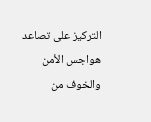التركيز على تصاعد هواجس الأمن والخوف من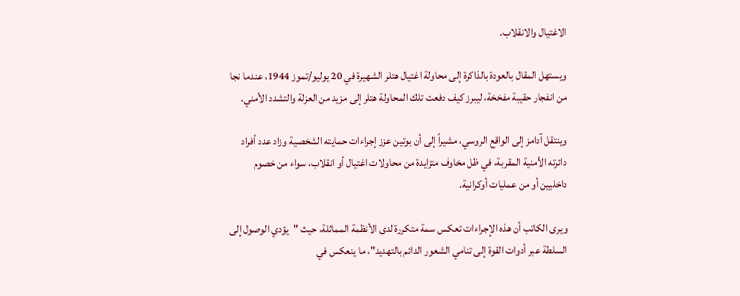الاغتيال والانقلاب.

ويستهل المقال بالعودة بالذاكرة إلى محاولة اغتيال هتلر الشهيرة في 20 يوليو/تموز 1944، عندما نجا من انفجار حقيبة مفخخة، ليبرز كيف دفعت تلك المحاولة هتلر إلى مزيد من العزلة والتشدد الأمني.

وينتقل آدامز إلى الواقع الروسي، مشيراً إلى أن بوتين عزز إجراءات حمايته الشخصية وزاد عدد أفراد دائرته الأمنية المقربة، في ظل مخاوف متزايدة من محاولات اغتيال أو انقلاب، سواء من خصوم داخليين أو من عمليات أوكرانية.

ويرى الكاتب أن هذه الإجراءات تعكس سمة متكررة لدى الأنظمة المماثلة، حيث "يؤدي الوصول إلى السلطة عبر أدوات القوة إلى تنامي الشعور الدائم بالتهديد"، ما ينعكس في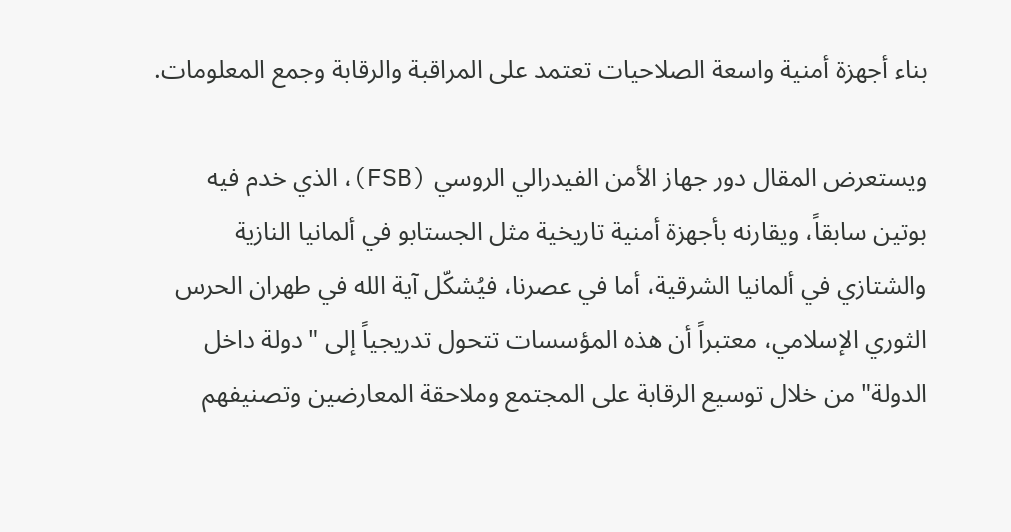بناء أجهزة أمنية واسعة الصلاحيات تعتمد على المراقبة والرقابة وجمع المعلومات.

ويستعرض المقال دور جهاز الأمن الفيدرالي الروسي (FSB)، الذي خدم فيه بوتين سابقاً، ويقارنه بأجهزة أمنية تاريخية مثل الجستابو في ألمانيا النازية والشتازي في ألمانيا الشرقية، أما في عصرنا، فيُشكّل آية الله في طهران الحرس الثوري الإسلامي، معتبراً أن هذه المؤسسات تتحول تدريجياً إلى "دولة داخل الدولة" من خلال توسيع الرقابة على المجتمع وملاحقة المعارضين وتصنيفهم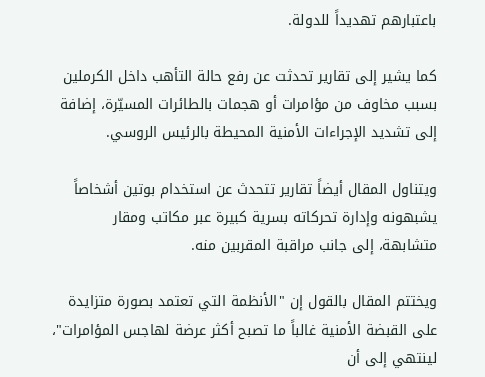باعتبارهم تهديداً للدولة.

كما يشير إلى تقارير تحدثت عن رفع حالة التأهب داخل الكرملين بسبب مخاوف من مؤامرات أو هجمات بالطائرات المسيّرة، إضافة إلى تشديد الإجراءات الأمنية المحيطة بالرئيس الروسي.

ويتناول المقال أيضاً تقارير تتحدث عن استخدام بوتين أشخاصاً يشبهونه وإدارة تحركاته بسرية كبيرة عبر مكاتب ومقار متشابهة، إلى جانب مراقبة المقربين منه.

ويختتم المقال بالقول إن "الأنظمة التي تعتمد بصورة متزايدة على القبضة الأمنية غالباً ما تصبح أكثر عرضة لهاجس المؤامرات"، لينتهي إلى أن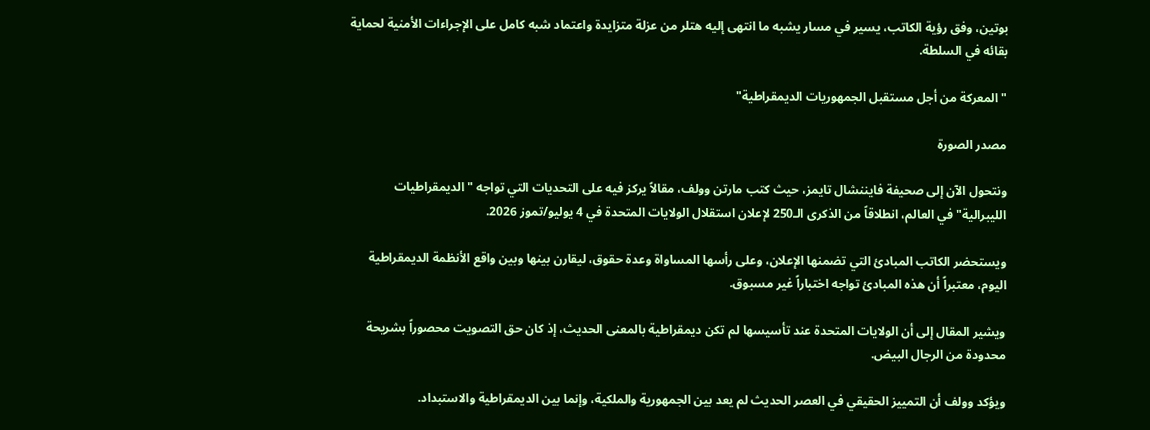بوتين، وفق رؤية الكاتب، يسير في مسار يشبه ما انتهى إليه هتلر من عزلة متزايدة واعتماد شبه كامل على الإجراءات الأمنية لحماية بقائه في السلطة.

"المعركة من أجل مستقبل الجمهوريات الديمقراطية"

مصدر الصورة

ونتحول الآن إلى صحيفة فايننشال تايمز، حيث كتب مارتن وولف، مقالاً يركز فيه على التحديات التي تواجه "الديمقراطيات الليبرالية" في العالم، انطلاقاً من الذكرى الـ250 لإعلان استقلال الولايات المتحدة في 4 يوليو/تموز 2026.

ويستحضر الكاتب المبادئ التي تضمنها الإعلان، وعلى رأسها المساواة وعدة حقوق، ليقارن بينها وبين واقع الأنظمة الديمقراطية اليوم، معتبراً أن هذه المبادئ تواجه اختباراً غير مسبوق.

ويشير المقال إلى أن الولايات المتحدة عند تأسيسها لم تكن ديمقراطية بالمعنى الحديث، إذ كان حق التصويت محصوراً بشريحة محدودة من الرجال البيض.

ويؤكد وولف أن التمييز الحقيقي في العصر الحديث لم يعد بين الجمهورية والملكية، وإنما بين الديمقراطية والاستبداد.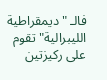فالـ "ديمقراطية الليبرالية" تقوم على ركيزتين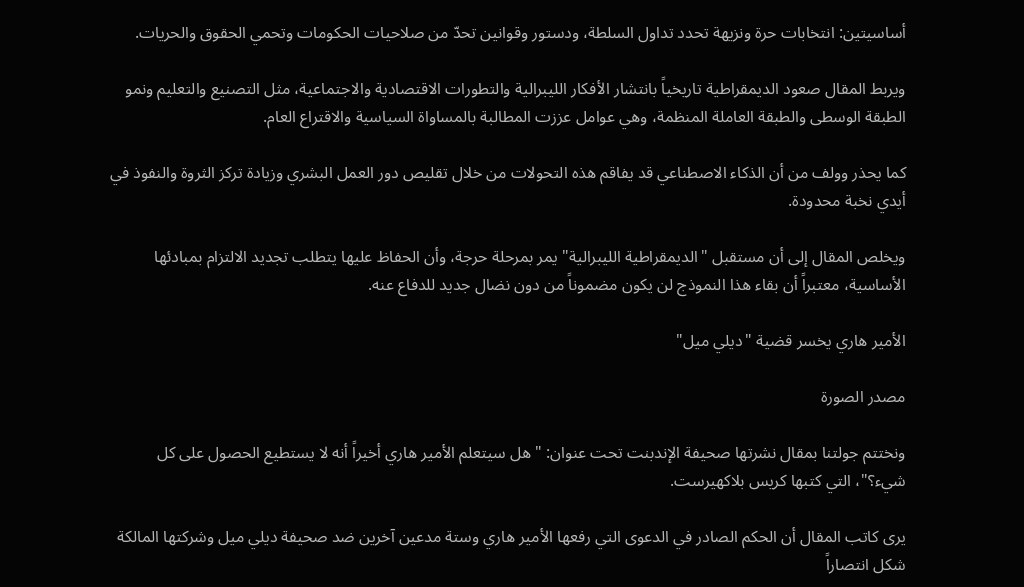أساسيتين: انتخابات حرة ونزيهة تحدد تداول السلطة، ودستور وقوانين تحدّ من صلاحيات الحكومات وتحمي الحقوق والحريات.

ويربط المقال صعود الديمقراطية تاريخياً بانتشار الأفكار الليبرالية والتطورات الاقتصادية والاجتماعية، مثل التصنيع والتعليم ونمو الطبقة الوسطى والطبقة العاملة المنظمة، وهي عوامل عززت المطالبة بالمساواة السياسية والاقتراع العام.

كما يحذر وولف من أن الذكاء الاصطناعي قد يفاقم هذه التحولات من خلال تقليص دور العمل البشري وزيادة تركز الثروة والنفوذ في أيدي نخبة محدودة.

ويخلص المقال إلى أن مستقبل "الديمقراطية الليبرالية" يمر بمرحلة حرجة، وأن الحفاظ عليها يتطلب تجديد الالتزام بمبادئها الأساسية، معتبراً أن بقاء هذا النموذج لن يكون مضموناً من دون نضال جديد للدفاع عنه.

الأمير هاري يخسر قضية "ديلي ميل"

مصدر الصورة

ونختتم جولتنا بمقال نشرتها صحيفة الإندبنت تحت عنوان: "هل سيتعلم الأمير هاري أخيراً أنه لا يستطيع الحصول على كل شيء؟"، التي كتبها كريس بلاكهيرست.

يرى كاتب المقال أن الحكم الصادر في الدعوى التي رفعها الأمير هاري وستة مدعين آخرين ضد صحيفة ديلي ميل وشركتها المالكة شكل انتصاراً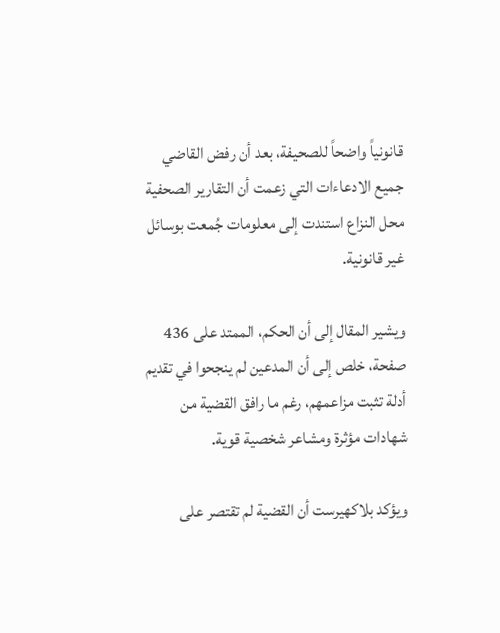قانونياً واضحاً للصحيفة، بعد أن رفض القاضي جميع الادعاءات التي زعمت أن التقارير الصحفية محل النزاع استندت إلى معلومات جُمعت بوسائل غير قانونية.

ويشير المقال إلى أن الحكم، الممتد على 436 صفحة، خلص إلى أن المدعين لم ينجحوا في تقديم أدلة تثبت مزاعمهم، رغم ما رافق القضية من شهادات مؤثرة ومشاعر شخصية قوية.

ويؤكد بلاكهيرست أن القضية لم تقتصر على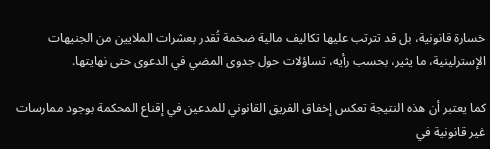خسارة قانونية، بل قد تترتب عليها تكاليف مالية ضخمة تُقدر بعشرات الملايين من الجنيهات الإسترلينية، ما يثير، بحسب رأيه، تساؤلات حول جدوى المضي في الدعوى حتى نهايتها.

كما يعتبر أن هذه النتيجة تعكس إخفاق الفريق القانوني للمدعين في إقناع المحكمة بوجود ممارسات غير قانونية في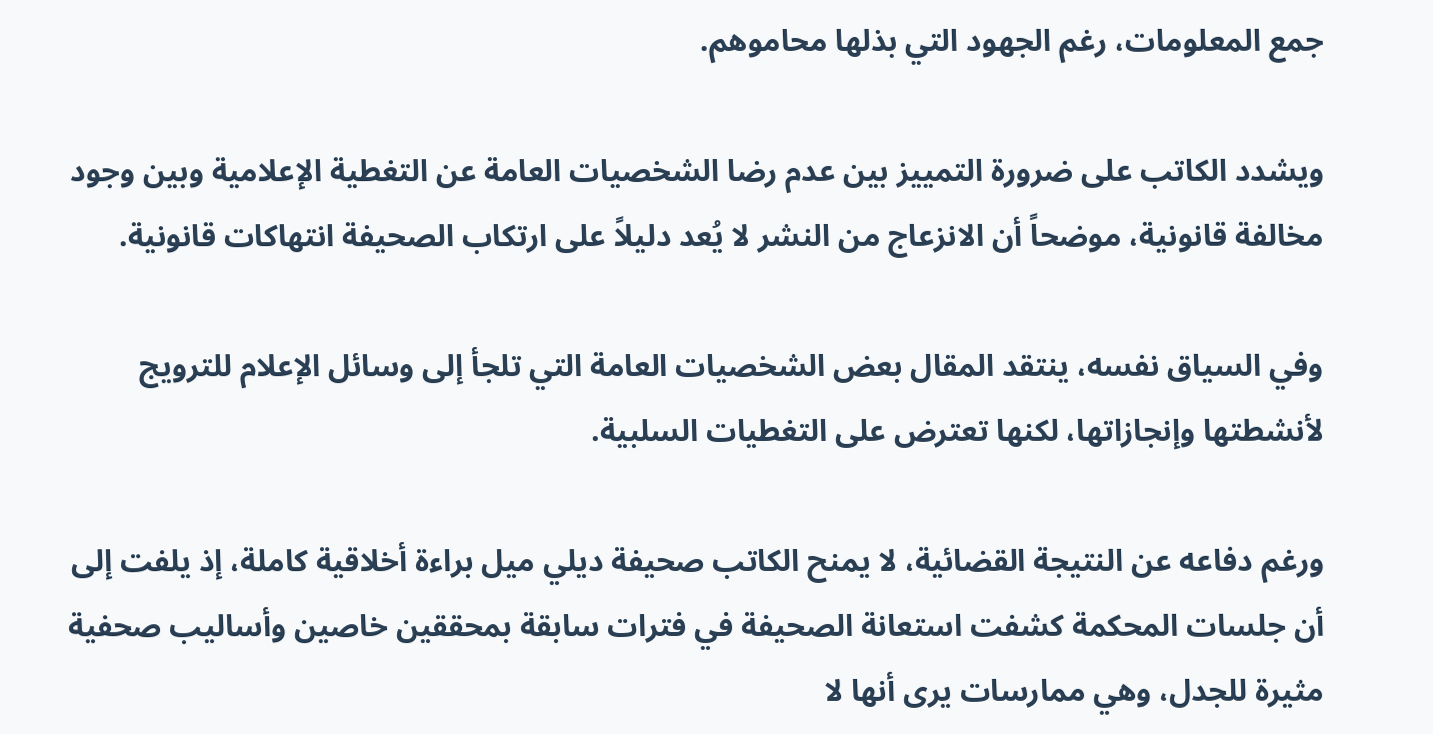جمع المعلومات، رغم الجهود التي بذلها محاموهم.

ويشدد الكاتب على ضرورة التمييز بين عدم رضا الشخصيات العامة عن التغطية الإعلامية وبين وجود مخالفة قانونية، موضحاً أن الانزعاج من النشر لا يُعد دليلاً على ارتكاب الصحيفة انتهاكات قانونية.

وفي السياق نفسه، ينتقد المقال بعض الشخصيات العامة التي تلجأ إلى وسائل الإعلام للترويج لأنشطتها وإنجازاتها، لكنها تعترض على التغطيات السلبية.

ورغم دفاعه عن النتيجة القضائية، لا يمنح الكاتب صحيفة ديلي ميل براءة أخلاقية كاملة، إذ يلفت إلى أن جلسات المحكمة كشفت استعانة الصحيفة في فترات سابقة بمحققين خاصين وأساليب صحفية مثيرة للجدل، وهي ممارسات يرى أنها لا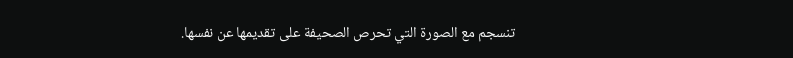تنسجم مع الصورة التي تحرص الصحيفة على تقديمها عن نفسها.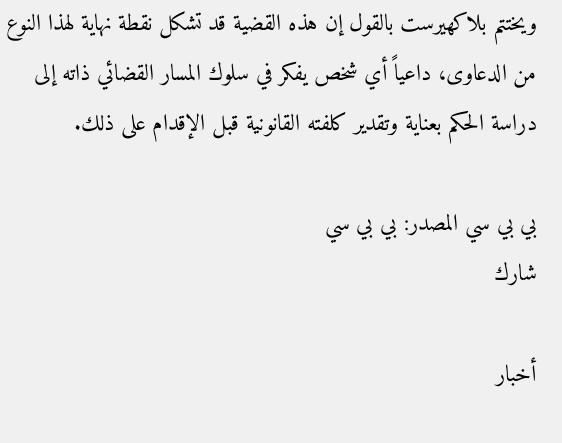ويختتم بلاكهيرست بالقول إن هذه القضية قد تشكل نقطة نهاية لهذا النوع من الدعاوى، داعياً أي شخص يفكر في سلوك المسار القضائي ذاته إلى دراسة الحكم بعناية وتقدير كلفته القانونية قبل الإقدام على ذلك.

بي بي سي المصدر: بي بي سي
شارك

أخبار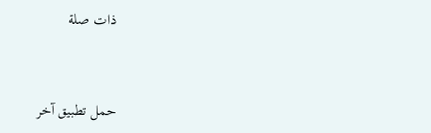ذات صلة



حمل تطبيق آخر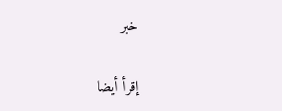خبر

إقرأ أيضا